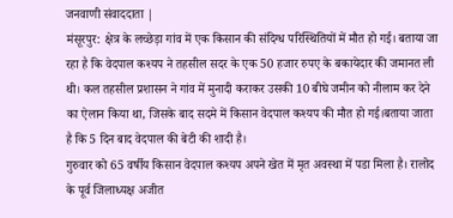जनवाणी संवाददाता |
मंसूरपुर: क्षेत्र के लच्छेड़ा गांव में एक किसान की संदिग्ध परिस्थितियों में मौत हो गई। बताया जा रहा है कि वेदपाल कश्यप ने तहसील सदर के एक 50 हजार रुपए के बकायेदार की जमानत ली थी। कल तहसील प्रशासन ने गांव में मुनादी कराकर उसकी 10 बीघे जमीन को नीलाम कर देने का ऐलान किया था, जिसके बाद सदमे में किसान वेदपाल कश्यप की मौत हो गई।बताया जाता है कि 5 दिन बाद वेदपाल की बेटी की शादी है।
गुरुवार को 65 वर्षीय किसान वेदपाल कश्यप अपने खेत में मृत अवस्था में पडा मिला है। रालोद के पूर्व जिलाध्यक्ष अजीत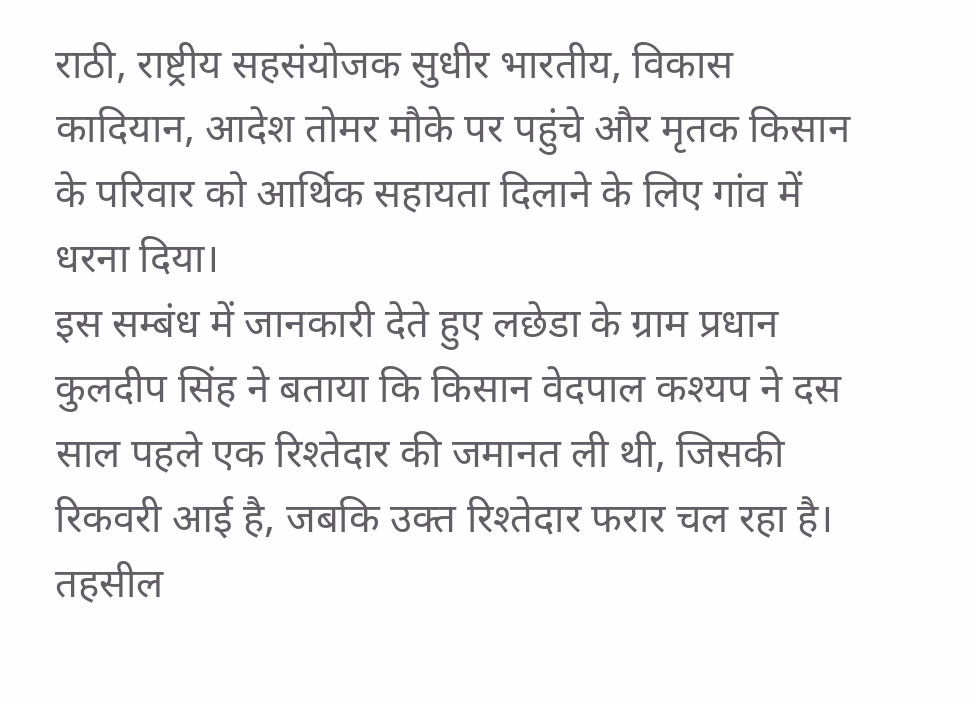राठी, राष्ट्रीय सहसंयोजक सुधीर भारतीय, विकास कादियान, आदेश तोमर मौके पर पहुंचे और मृतक किसान के परिवार को आर्थिक सहायता दिलाने के लिए गांव में धरना दिया।
इस सम्बंध में जानकारी देते हुए लछेडा के ग्राम प्रधान कुलदीप सिंह ने बताया कि किसान वेदपाल कश्यप ने दस साल पहले एक रिश्तेदार की जमानत ली थी, जिसकी रिकवरी आई है, जबकि उक्त रिश्तेदार फरार चल रहा है। तहसील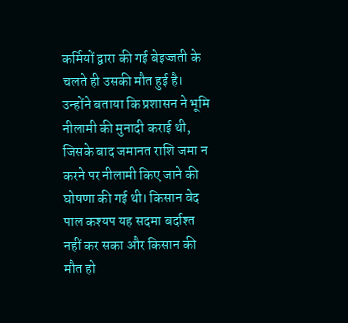कर्मियों द्वारा की गई बेइज्जती के चलते ही उसकी मौत हुई है।
उन्होंने बताया कि प्रशासन ने भूमि नीलामी की मुनादी कराई थी, जिसके बाद जमानत राशि जमा न करने पर नीलामी किए जाने की घोषणा की गई थी। किसान वेद पाल कश्यप यह सदमा बर्दाश्त नहीं कर सका और किसान की मौत हो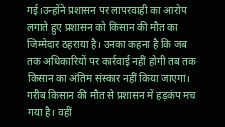गई।उन्होंने प्रशासन पर लापरवाही का आरोप लगाते हुए प्रशासन को किसान की मौत का जिम्मेदार ठहराया है। उनका कहना है कि जब तक अधिकारियों पर कार्रवाई नहीं होगी तब तक किसान का अंतिम संस्कार नहीं किया जाएगा।
गरीब किसान की मौत से प्रशासन में हड़कंप मच गया है। वहीं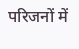परिजनों में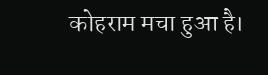कोहराम मचा हुआ है।